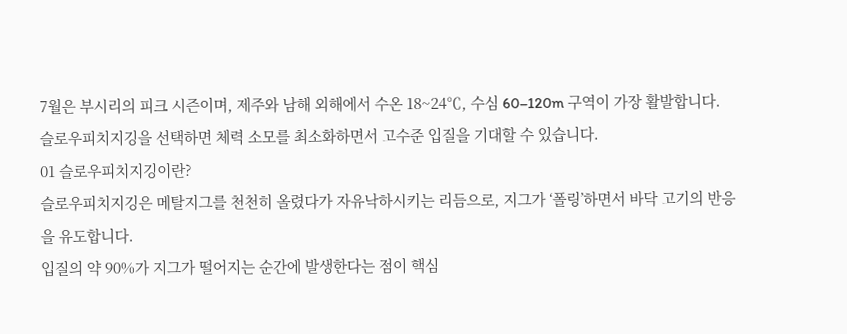7월은 부시리의 피크 시즌이며, 제주와 남해 외해에서 수온 18~24℃, 수심 60–120m 구역이 가장 활발합니다. 슬로우피치지깅을 선택하면 체력 소모를 최소화하면서 고수준 입질을 기대할 수 있습니다.
01 슬로우피치지깅이란?
슬로우피치지깅은 메탈지그를 천천히 올렸다가 자유낙하시키는 리듬으로, 지그가 ‘폴링’하면서 바닥 고기의 반응을 유도합니다.
입질의 약 90%가 지그가 떨어지는 순간에 발생한다는 점이 핵심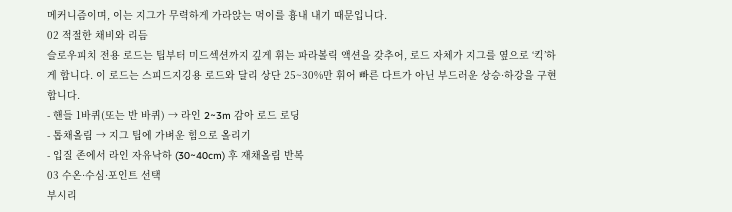메커니즘이며, 이는 지그가 무력하게 가라앉는 먹이를 흉내 내기 때문입니다.
02 적절한 채비와 리듬
슬로우피치 전용 로드는 팁부터 미드섹션까지 깊게 휘는 파라볼릭 액션을 갖추어, 로드 자체가 지그를 옆으로 ‘킥’하게 합니다. 이 로드는 스피드지깅용 로드와 달리 상단 25~30%만 휘어 빠른 다트가 아닌 부드러운 상승·하강을 구현합니다.
- 핸들 1바퀴(또는 반 바퀴) → 라인 2~3m 감아 로드 로딩
- 톱채올림 → 지그 팁에 가벼운 힘으로 올리기
- 입질 존에서 라인 자유낙하 (30~40cm) 후 재채올림 반복
03 수온·수심·포인트 선택
부시리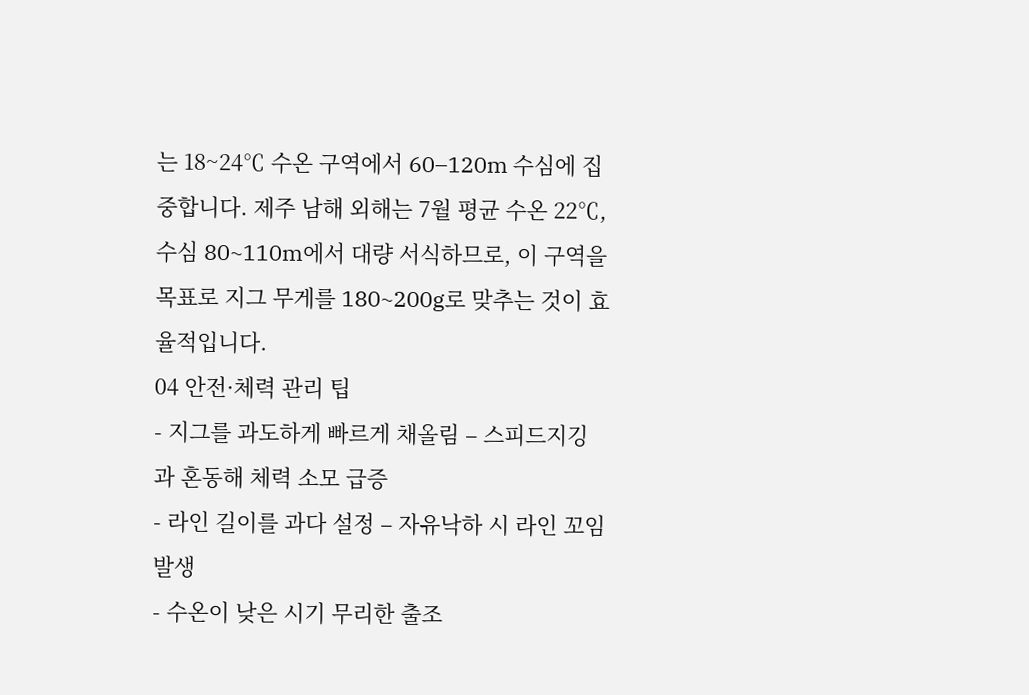는 18~24℃ 수온 구역에서 60–120m 수심에 집중합니다. 제주 남해 외해는 7월 평균 수온 22℃, 수심 80~110m에서 대량 서식하므로, 이 구역을 목표로 지그 무게를 180~200g로 맞추는 것이 효율적입니다.
04 안전·체력 관리 팁
- 지그를 과도하게 빠르게 채올림 – 스피드지깅과 혼동해 체력 소모 급증
- 라인 길이를 과다 설정 – 자유낙하 시 라인 꼬임 발생
- 수온이 낮은 시기 무리한 출조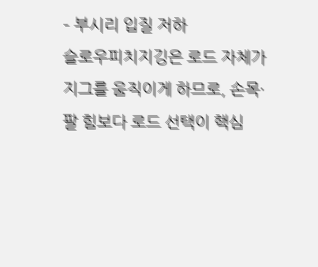– 부시리 입질 저하
슬로우피치지깅은 로드 자체가 지그를 움직이게 하므로, 손목·팔 힘보다 로드 선택이 핵심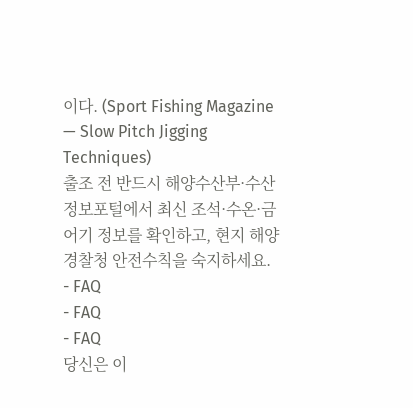이다. (Sport Fishing Magazine — Slow Pitch Jigging Techniques)
출조 전 반드시 해양수산부·수산정보포털에서 최신 조석·수온·금어기 정보를 확인하고, 현지 해양경찰청 안전수칙을 숙지하세요.
- FAQ
- FAQ
- FAQ
당신은 이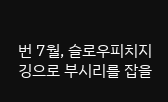번 7월, 슬로우피치지깅으로 부시리를 잡을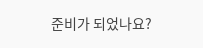준비가 되었나요?